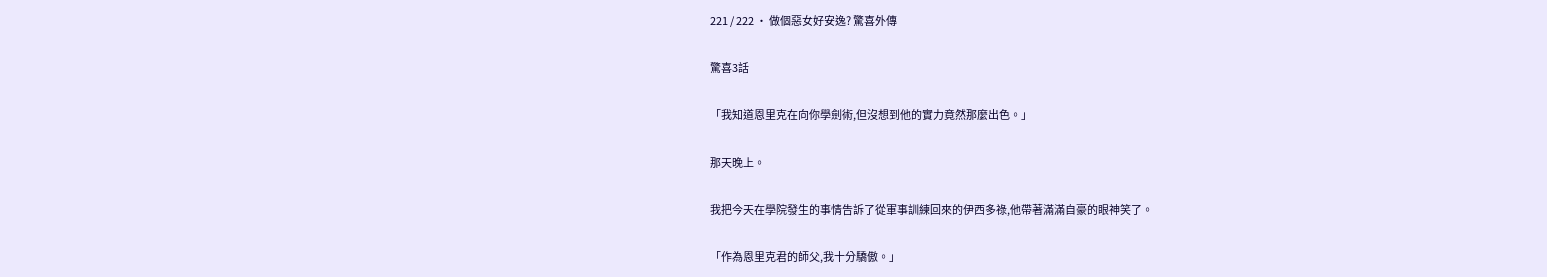221 / 222 · 做個惡女好安逸? 驚喜外傳

驚喜3話

「我知道恩里克在向你學劍術,但沒想到他的實力竟然那麼出色。」

那天晚上。

我把今天在學院發生的事情告訴了從軍事訓練回來的伊西多祿,他帶著滿滿自豪的眼神笑了。

「作為恩里克君的師父,我十分驕傲。」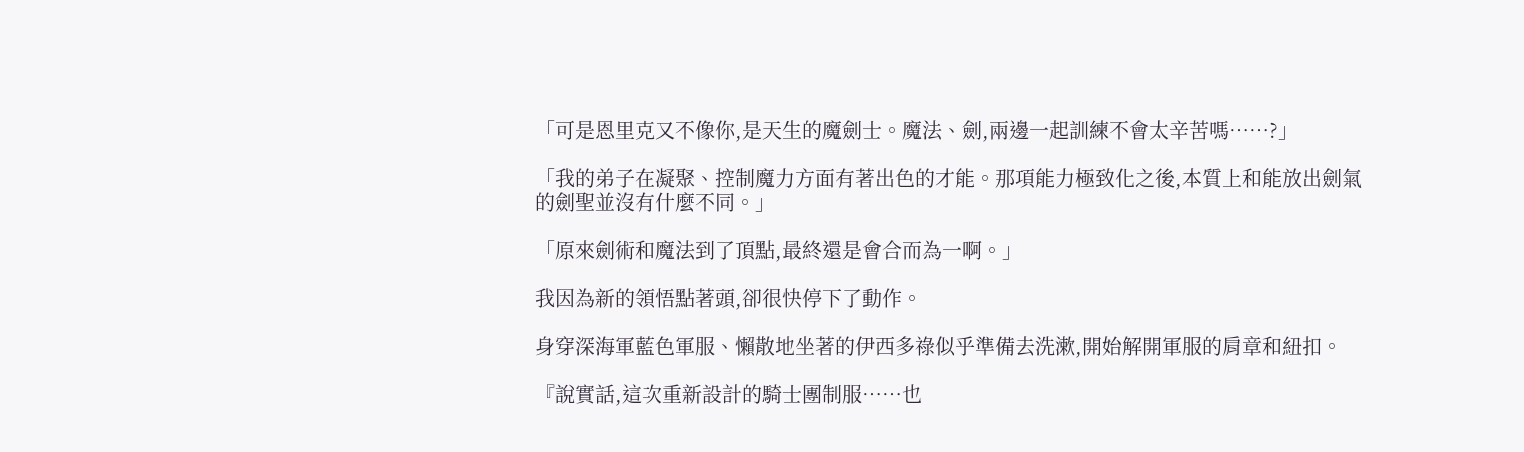「可是恩里克又不像你,是天生的魔劍士。魔法、劍,兩邊一起訓練不會太辛苦嗎……?」

「我的弟子在凝聚、控制魔力方面有著出色的才能。那項能力極致化之後,本質上和能放出劍氣的劍聖並沒有什麼不同。」

「原來劍術和魔法到了頂點,最終還是會合而為一啊。」

我因為新的領悟點著頭,卻很快停下了動作。

身穿深海軍藍色軍服、懶散地坐著的伊西多祿似乎準備去洗漱,開始解開軍服的肩章和紐扣。

『說實話,這次重新設計的騎士團制服……也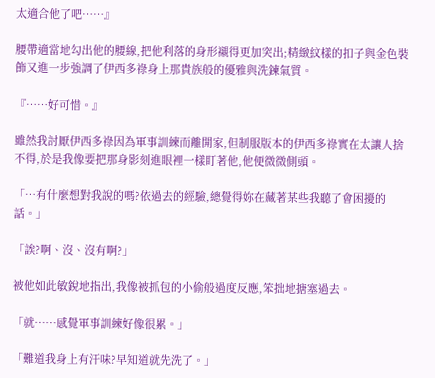太適合他了吧……』

腰帶適當地勾出他的腰線,把他利落的身形襯得更加突出;精緻紋樣的扣子與金色裝飾又進一步強調了伊西多祿身上那貴族般的優雅與洗鍊氣質。

『……好可惜。』

雖然我討厭伊西多祿因為軍事訓練而離開家,但制服版本的伊西多祿實在太讓人捨不得,於是我像要把那身影刻進眼裡一樣盯著他,他便微微側頭。

「…有什麼想對我說的嗎?依過去的經驗,總覺得妳在藏著某些我聽了會困擾的話。」

「誒?啊、沒、沒有啊?」

被他如此敏銳地指出,我像被抓包的小偷般過度反應,笨拙地搪塞過去。

「就……感覺軍事訓練好像很累。」

「難道我身上有汗味?早知道就先洗了。」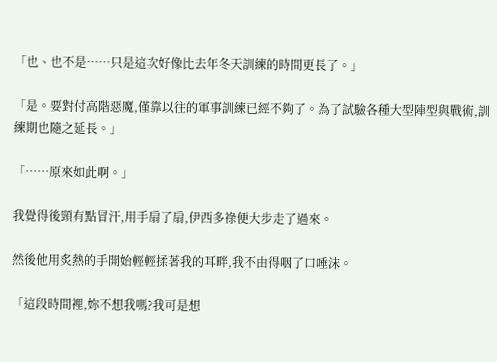「也、也不是……只是這次好像比去年冬天訓練的時間更長了。」

「是。要對付高階惡魔,僅靠以往的軍事訓練已經不夠了。為了試驗各種大型陣型與戰術,訓練期也隨之延長。」

「……原來如此啊。」

我覺得後頸有點冒汗,用手扇了扇,伊西多祿便大步走了過來。

然後他用炙熱的手開始輕輕揉著我的耳畔,我不由得咽了口唾沫。

「這段時間裡,妳不想我嗎?我可是想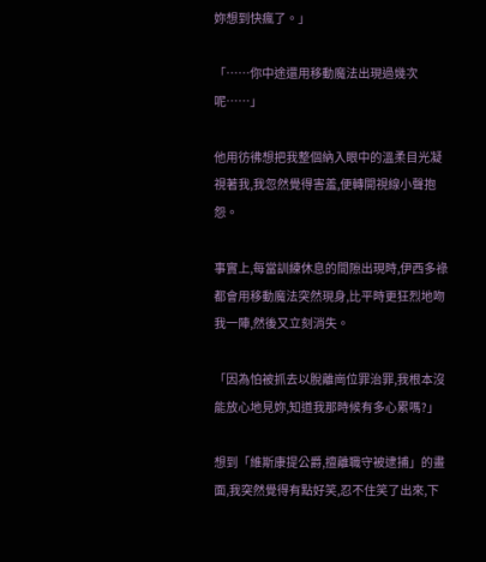妳想到快瘋了。」

「……你中途還用移動魔法出現過幾次呢……」

他用彷彿想把我整個納入眼中的溫柔目光凝視著我,我忽然覺得害羞,便轉開視線小聲抱怨。

事實上,每當訓練休息的間隙出現時,伊西多祿都會用移動魔法突然現身,比平時更狂烈地吻我一陣,然後又立刻消失。

「因為怕被抓去以脫離崗位罪治罪,我根本沒能放心地見妳,知道我那時候有多心累嗎?」

想到「維斯康提公爵,擅離職守被逮捕」的畫面,我突然覺得有點好笑,忍不住笑了出來,下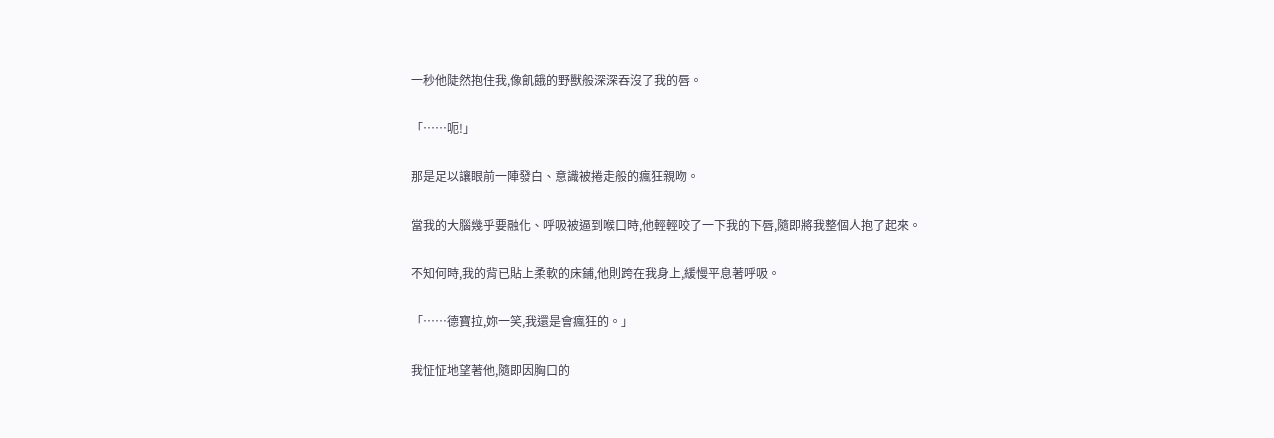一秒他陡然抱住我,像飢餓的野獸般深深吞沒了我的唇。

「……呃!」

那是足以讓眼前一陣發白、意識被捲走般的瘋狂親吻。

當我的大腦幾乎要融化、呼吸被逼到喉口時,他輕輕咬了一下我的下唇,隨即將我整個人抱了起來。

不知何時,我的背已貼上柔軟的床鋪,他則跨在我身上,緩慢平息著呼吸。

「……德寶拉,妳一笑,我還是會瘋狂的。」

我怔怔地望著他,隨即因胸口的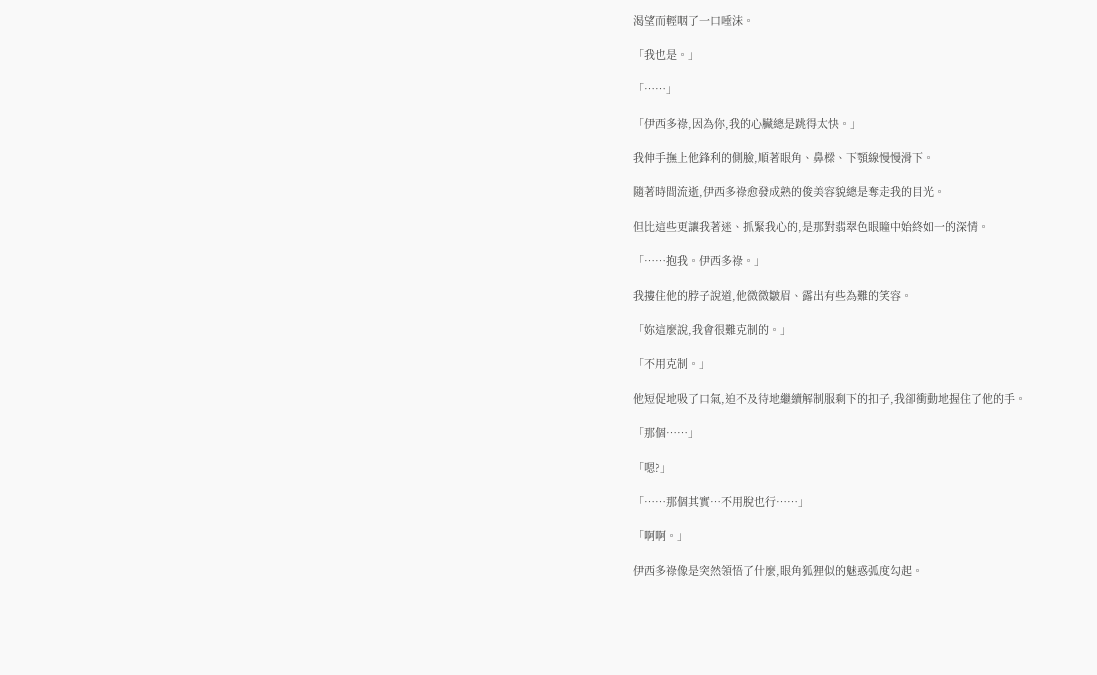渴望而輕咽了一口唾沫。

「我也是。」

「……」

「伊西多祿,因為你,我的心臟總是跳得太快。」

我伸手撫上他鋒利的側臉,順著眼角、鼻樑、下顎線慢慢滑下。

隨著時間流逝,伊西多祿愈發成熟的俊美容貌總是奪走我的目光。

但比這些更讓我著迷、抓緊我心的,是那對翡翠色眼瞳中始終如一的深情。

「……抱我。伊西多祿。」

我摟住他的脖子說道,他微微皺眉、露出有些為難的笑容。

「妳這麼說,我會很難克制的。」

「不用克制。」

他短促地吸了口氣,迫不及待地繼續解制服剩下的扣子,我卻衝動地握住了他的手。

「那個……」

「嗯?」

「……那個其實…不用脫也行……」

「啊啊。」

伊西多祿像是突然領悟了什麼,眼角狐狸似的魅惑弧度勾起。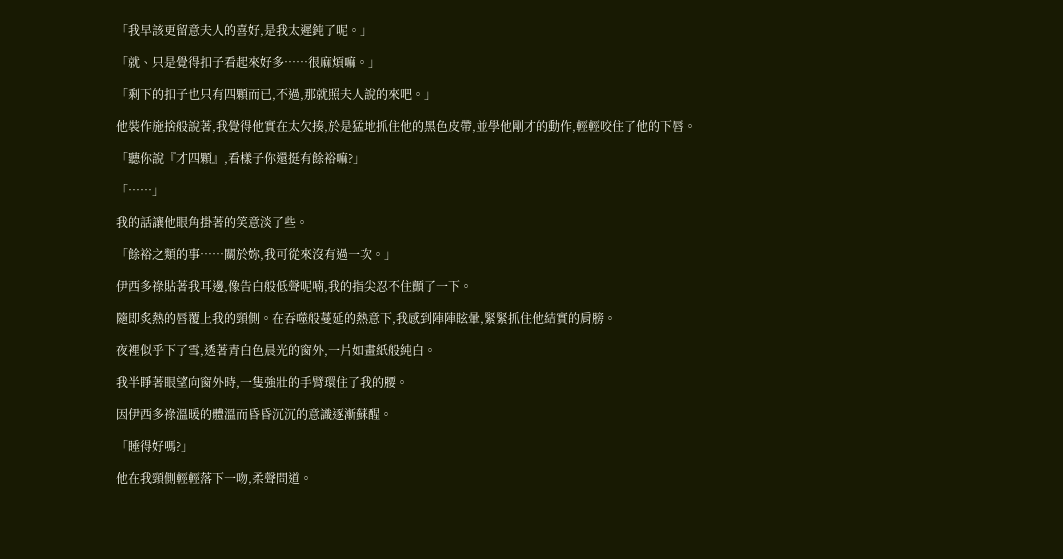「我早該更留意夫人的喜好,是我太遲鈍了呢。」

「就、只是覺得扣子看起來好多……很麻煩嘛。」

「剩下的扣子也只有四顆而已,不過,那就照夫人說的來吧。」

他裝作施捨般說著,我覺得他實在太欠揍,於是猛地抓住他的黑色皮帶,並學他剛才的動作,輕輕咬住了他的下唇。

「聽你說『才四顆』,看樣子你還挺有餘裕嘛?」

「……」

我的話讓他眼角掛著的笑意淡了些。

「餘裕之類的事……關於妳,我可從來沒有過一次。」

伊西多祿貼著我耳邊,像告白般低聲呢喃,我的指尖忍不住顫了一下。

隨即炙熱的唇覆上我的頸側。在吞噬般蔓延的熱意下,我感到陣陣眩暈,緊緊抓住他結實的肩膀。

夜裡似乎下了雪,透著青白色晨光的窗外,一片如畫紙般純白。

我半睜著眼望向窗外時,一隻強壯的手臂環住了我的腰。

因伊西多祿溫暖的體溫而昏昏沉沉的意識逐漸蘇醒。

「睡得好嗎?」

他在我頸側輕輕落下一吻,柔聲問道。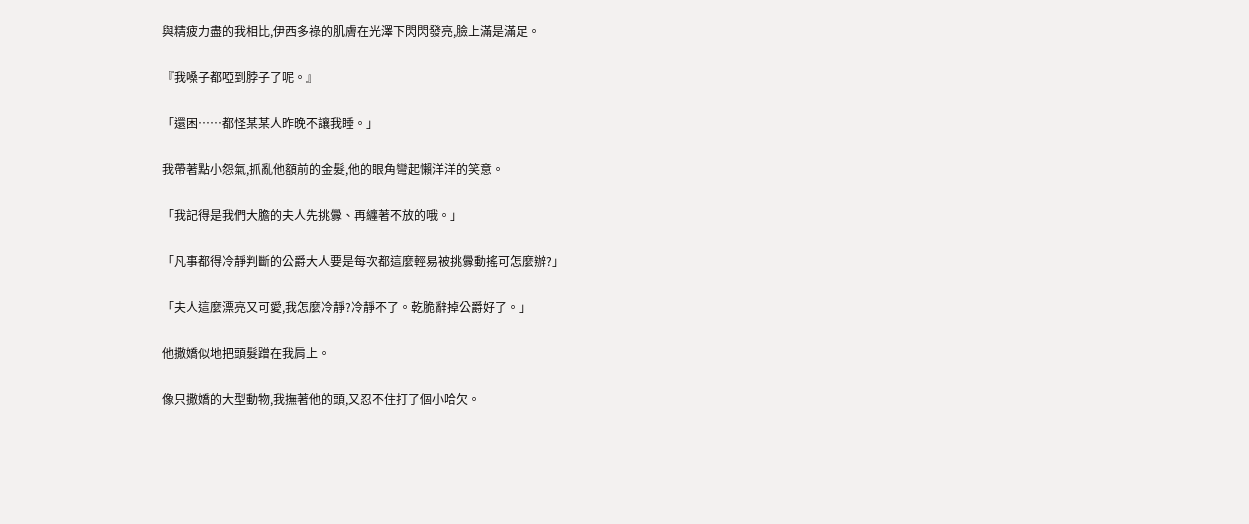與精疲力盡的我相比,伊西多祿的肌膚在光澤下閃閃發亮,臉上滿是滿足。

『我嗓子都啞到脖子了呢。』

「還困……都怪某某人昨晚不讓我睡。」

我帶著點小怨氣,抓亂他額前的金髮,他的眼角彎起懶洋洋的笑意。

「我記得是我們大膽的夫人先挑釁、再纏著不放的哦。」

「凡事都得冷靜判斷的公爵大人要是每次都這麼輕易被挑釁動搖可怎麼辦?」

「夫人這麼漂亮又可愛,我怎麼冷靜?冷靜不了。乾脆辭掉公爵好了。」

他撒嬌似地把頭髮蹭在我肩上。

像只撒嬌的大型動物,我撫著他的頭,又忍不住打了個小哈欠。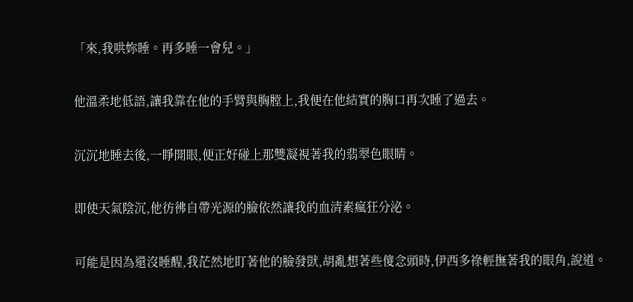「來,我哄妳睡。再多睡一會兒。」

他溫柔地低語,讓我靠在他的手臂與胸膛上,我便在他結實的胸口再次睡了過去。

沉沉地睡去後,一睜開眼,便正好碰上那雙凝視著我的翡翠色眼睛。

即使天氣陰沉,他彷彿自帶光源的臉依然讓我的血清素瘋狂分泌。

可能是因為還沒睡醒,我茫然地盯著他的臉發獃,胡亂想著些傻念頭時,伊西多祿輕撫著我的眼角,說道。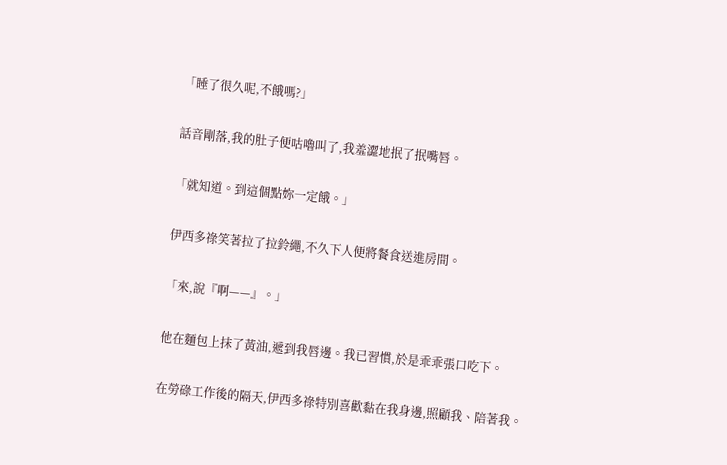「睡了很久呢,不餓嗎?」

話音剛落,我的肚子便咕嚕叫了,我羞澀地抿了抿嘴唇。

「就知道。到這個點妳一定餓。」

伊西多祿笑著拉了拉鈴繩,不久下人便將餐食送進房間。

「來,說『啊——』。」

他在麵包上抹了黃油,遞到我唇邊。我已習慣,於是乖乖張口吃下。

在勞碌工作後的隔天,伊西多祿特別喜歡黏在我身邊,照顧我、陪著我。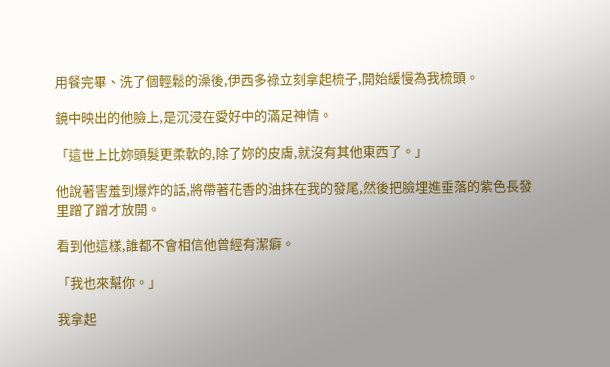用餐完畢、洗了個輕鬆的澡後,伊西多祿立刻拿起梳子,開始緩慢為我梳頭。

鏡中映出的他臉上,是沉浸在愛好中的滿足神情。

「這世上比妳頭髮更柔軟的,除了妳的皮膚,就沒有其他東西了。」

他說著害羞到爆炸的話,將帶著花香的油抹在我的發尾,然後把臉埋進垂落的紫色長發里蹭了蹭才放開。

看到他這樣,誰都不會相信他曾經有潔癖。

「我也來幫你。」

我拿起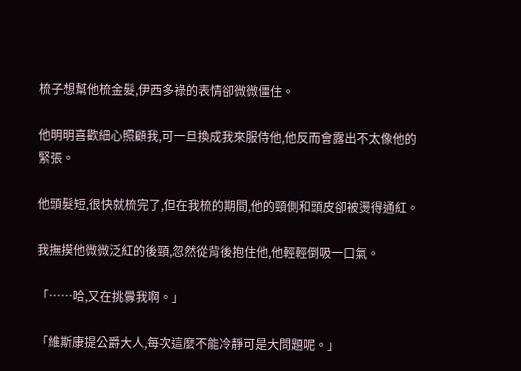梳子想幫他梳金髮,伊西多祿的表情卻微微僵住。

他明明喜歡細心照顧我,可一旦換成我來服侍他,他反而會露出不太像他的緊張。

他頭髮短,很快就梳完了,但在我梳的期間,他的頸側和頭皮卻被燙得通紅。

我撫摸他微微泛紅的後頸,忽然從背後抱住他,他輕輕倒吸一口氣。

「……哈,又在挑釁我啊。」

「維斯康提公爵大人,每次這麼不能冷靜可是大問題呢。」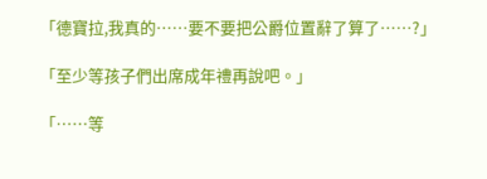「德寶拉,我真的……要不要把公爵位置辭了算了……?」

「至少等孩子們出席成年禮再說吧。」

「……等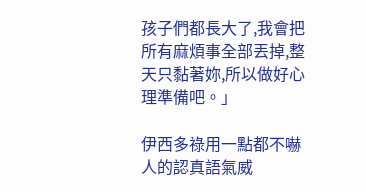孩子們都長大了,我會把所有麻煩事全部丟掉,整天只黏著妳,所以做好心理準備吧。」

伊西多祿用一點都不嚇人的認真語氣威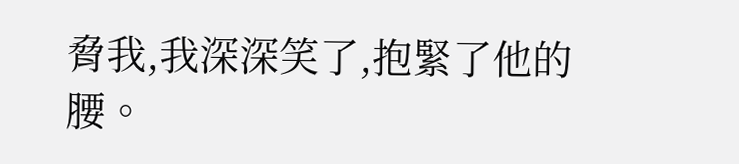脅我,我深深笑了,抱緊了他的腰。